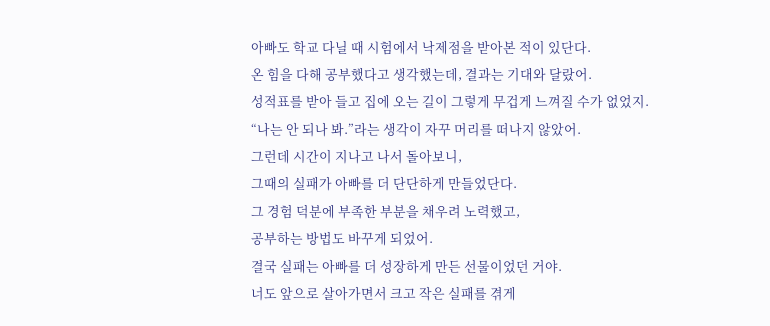아빠도 학교 다닐 때 시험에서 낙제점을 받아본 적이 있단다.
온 힘을 다해 공부했다고 생각했는데, 결과는 기대와 달랐어.
성적표를 받아 들고 집에 오는 길이 그렇게 무겁게 느껴질 수가 없었지.
“나는 안 되나 봐.”라는 생각이 자꾸 머리를 떠나지 않았어.
그런데 시간이 지나고 나서 돌아보니,
그때의 실패가 아빠를 더 단단하게 만들었단다.
그 경험 덕분에 부족한 부분을 채우려 노력했고,
공부하는 방법도 바꾸게 되었어.
결국 실패는 아빠를 더 성장하게 만든 선물이었던 거야.
너도 앞으로 살아가면서 크고 작은 실패를 겪게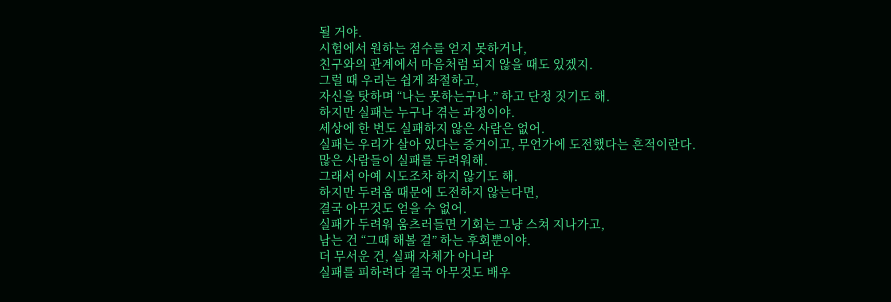될 거야.
시험에서 원하는 점수를 얻지 못하거나,
친구와의 관계에서 마음처럼 되지 않을 때도 있겠지.
그럴 때 우리는 쉽게 좌절하고,
자신을 탓하며 “나는 못하는구나.” 하고 단정 짓기도 해.
하지만 실패는 누구나 겪는 과정이야.
세상에 한 번도 실패하지 않은 사람은 없어.
실패는 우리가 살아 있다는 증거이고, 무언가에 도전했다는 흔적이란다.
많은 사람들이 실패를 두려워해.
그래서 아예 시도조차 하지 않기도 해.
하지만 두려움 때문에 도전하지 않는다면,
결국 아무것도 얻을 수 없어.
실패가 두려워 움츠러들면 기회는 그냥 스쳐 지나가고,
남는 건 “그때 해볼 걸” 하는 후회뿐이야.
더 무서운 건, 실패 자체가 아니라
실패를 피하려다 결국 아무것도 배우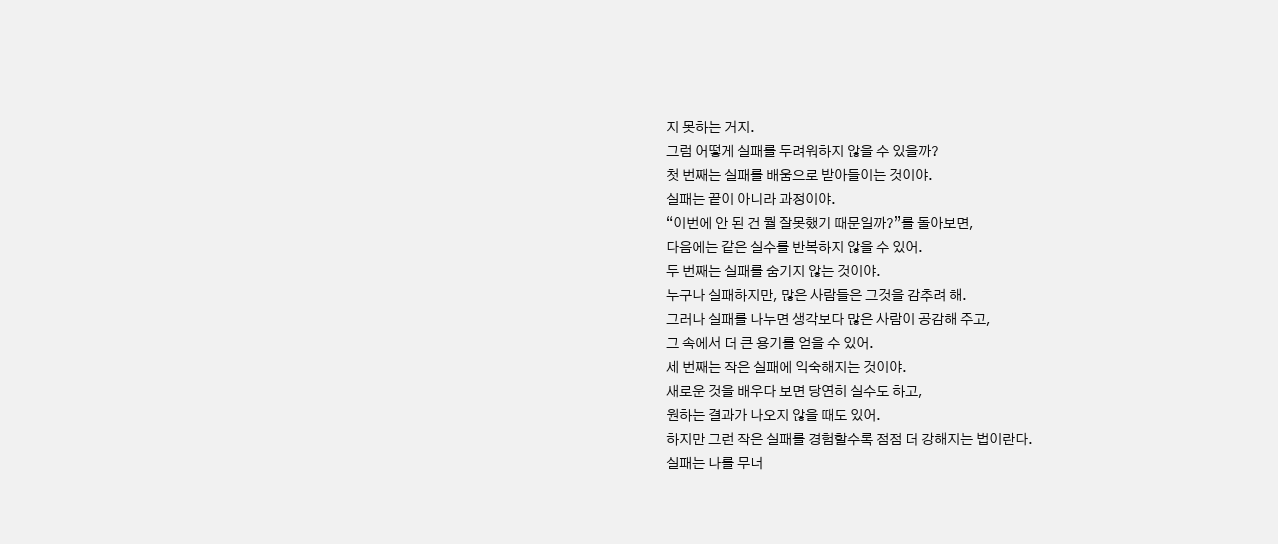지 못하는 거지.
그럼 어떻게 실패를 두려워하지 않을 수 있을까?
첫 번째는 실패를 배움으로 받아들이는 것이야.
실패는 끝이 아니라 과정이야.
“이번에 안 된 건 뭘 잘못했기 때문일까?”를 돌아보면,
다음에는 같은 실수를 반복하지 않을 수 있어.
두 번째는 실패를 숨기지 않는 것이야.
누구나 실패하지만, 많은 사람들은 그것을 감추려 해.
그러나 실패를 나누면 생각보다 많은 사람이 공감해 주고,
그 속에서 더 큰 용기를 얻을 수 있어.
세 번째는 작은 실패에 익숙해지는 것이야.
새로운 것을 배우다 보면 당연히 실수도 하고,
원하는 결과가 나오지 않을 때도 있어.
하지만 그런 작은 실패를 경험할수록 점점 더 강해지는 법이란다.
실패는 나를 무너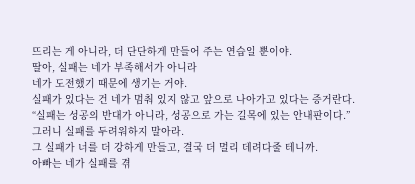뜨리는 게 아니라, 더 단단하게 만들어 주는 연습일 뿐이야.
딸아, 실패는 네가 부족해서가 아니라
네가 도전했기 때문에 생기는 거야.
실패가 있다는 건 네가 멈춰 있지 않고 앞으로 나아가고 있다는 증거란다.
“실패는 성공의 반대가 아니라, 성공으로 가는 길목에 있는 안내판이다.”
그러니 실패를 두려워하지 말아라.
그 실패가 너를 더 강하게 만들고, 결국 더 멀리 데려다줄 테니까.
아빠는 네가 실패를 겪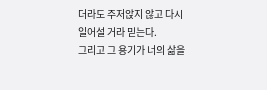더라도 주저앉지 않고 다시 일어설 거라 믿는다.
그리고 그 용기가 너의 삶을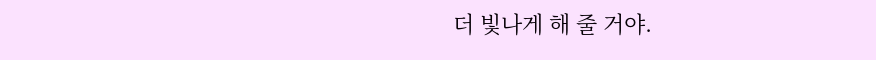더 빛나게 해 줄 거야.